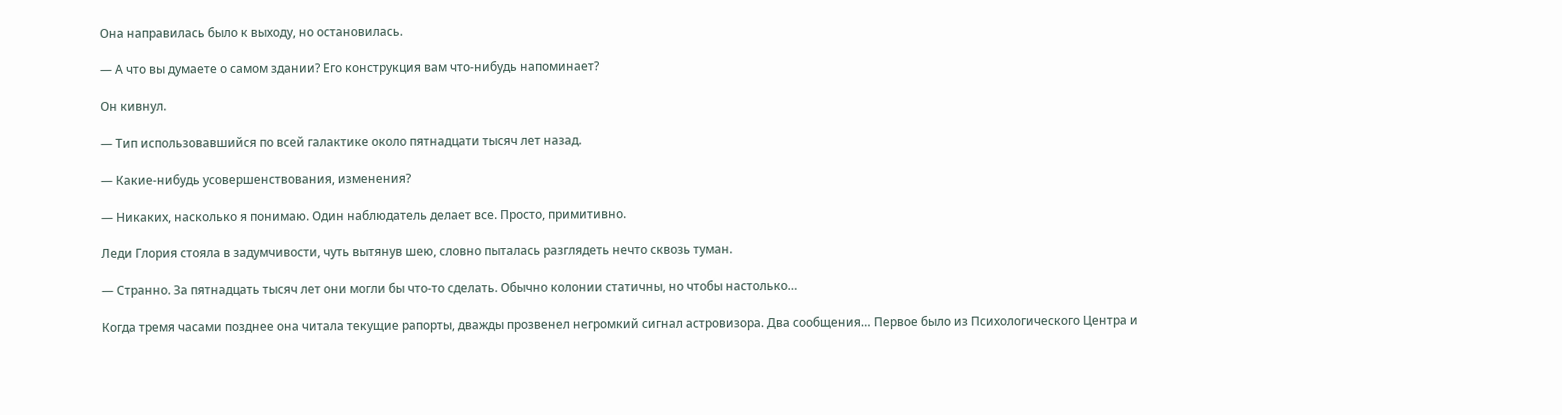Она направилась было к выходу, но остановилась.

— А что вы думаете о самом здании? Его конструкция вам что-нибудь напоминает?

Он кивнул.

— Тип использовавшийся по всей галактике около пятнадцати тысяч лет назад.

— Какие-нибудь усовершенствования, изменения?

— Никаких, насколько я понимаю. Один наблюдатель делает все. Просто, примитивно.

Леди Глория стояла в задумчивости, чуть вытянув шею, словно пыталась разглядеть нечто сквозь туман.

— Странно. За пятнадцать тысяч лет они могли бы что-то сделать. Обычно колонии статичны, но чтобы настолько…

Когда тремя часами позднее она читала текущие рапорты, дважды прозвенел негромкий сигнал астровизора. Два сообщения… Первое было из Психологического Центра и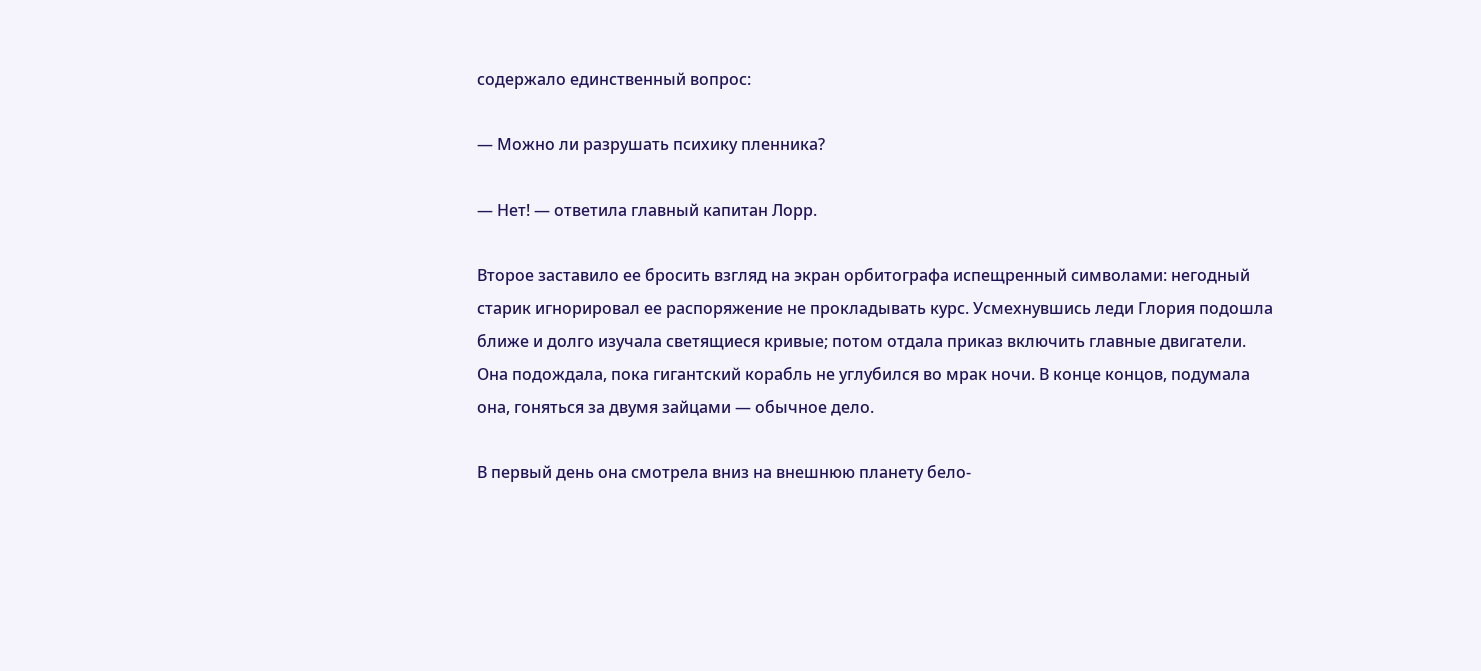содержало единственный вопрос:

— Можно ли разрушать психику пленника?

— Нет! — ответила главный капитан Лорр.

Второе заставило ее бросить взгляд на экран орбитографа испещренный символами: негодный старик игнорировал ее распоряжение не прокладывать курс. Усмехнувшись леди Глория подошла ближе и долго изучала светящиеся кривые; потом отдала приказ включить главные двигатели. Она подождала, пока гигантский корабль не углубился во мрак ночи. В конце концов, подумала она, гоняться за двумя зайцами — обычное дело.

В первый день она смотрела вниз на внешнюю планету бело-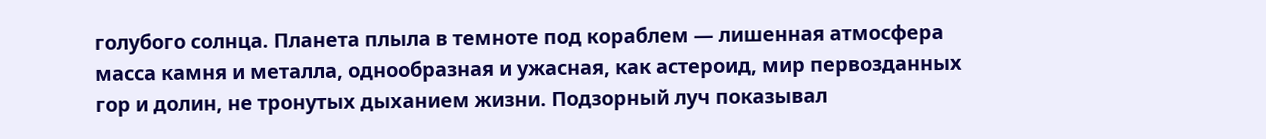голубого солнца. Планета плыла в темноте под кораблем — лишенная атмосфера масса камня и металла, однообразная и ужасная, как астероид, мир первозданных гор и долин, не тронутых дыханием жизни. Подзорный луч показывал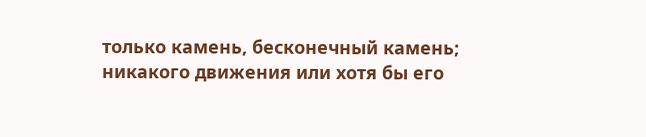только камень, бесконечный камень; никакого движения или хотя бы его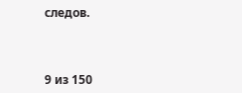следов.



9 из 150